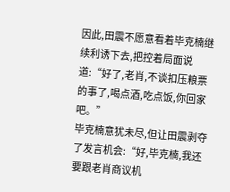因此,田震不愿意看着毕克楠继续利诱下去,把控着局面说道:“好了,老肖,不谈扣压粮票的事了,喝点酒,吃点饭,你回家吧。”
毕克楠意犹未尽,但让田震剥夺了发言机会:“好,毕克楠,我还要跟老肖商议机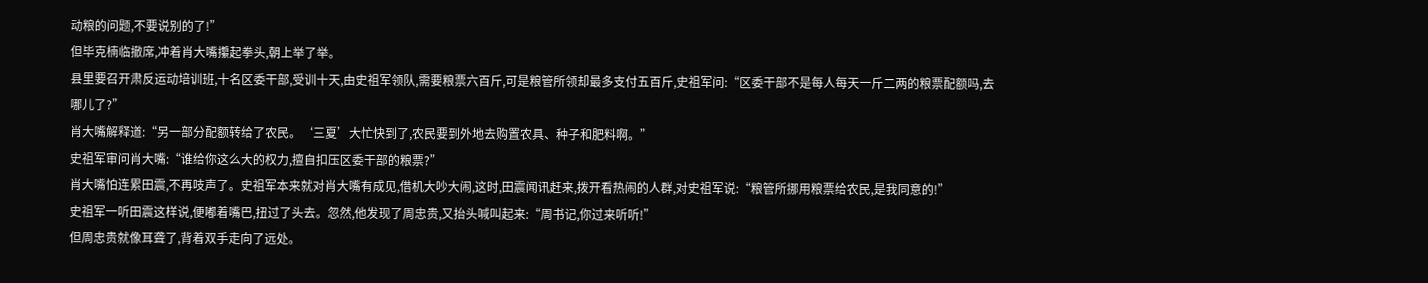动粮的问题,不要说别的了!”
但毕克楠临撤席,冲着肖大嘴攥起拳头,朝上举了举。
县里要召开肃反运动培训班,十名区委干部,受训十天,由史祖军领队,需要粮票六百斤,可是粮管所领却最多支付五百斤,史祖军问:“区委干部不是每人每天一斤二两的粮票配额吗,去哪儿了?”
肖大嘴解释道:“另一部分配额转给了农民。‘三夏’大忙快到了,农民要到外地去购置农具、种子和肥料啊。”
史祖军审问肖大嘴:“谁给你这么大的权力,擅自扣压区委干部的粮票?”
肖大嘴怕连累田震,不再吱声了。史祖军本来就对肖大嘴有成见,借机大吵大闹,这时,田震闻讯赶来,拨开看热闹的人群,对史祖军说:“粮管所挪用粮票给农民,是我同意的!”
史祖军一听田震这样说,便嘟着嘴巴,扭过了头去。忽然,他发现了周忠贵,又抬头喊叫起来:“周书记,你过来听听!”
但周忠贵就像耳聋了,背着双手走向了远处。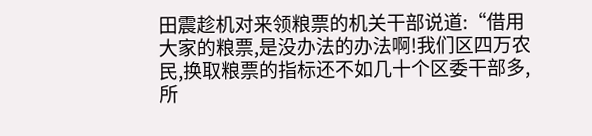田震趁机对来领粮票的机关干部说道:“借用大家的粮票,是没办法的办法啊!我们区四万农民,换取粮票的指标还不如几十个区委干部多,所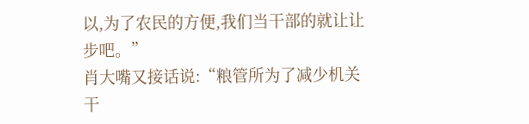以,为了农民的方便,我们当干部的就让让步吧。”
肖大嘴又接话说:“粮管所为了减少机关干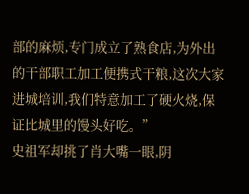部的麻烦,专门成立了熟食店,为外出的干部职工加工便携式干粮,这次大家进城培训,我们特意加工了硬火烧,保证比城里的馒头好吃。”
史祖军却挑了肖大嘴一眼,阴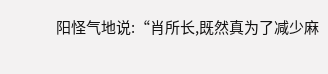阳怪气地说:“肖所长,既然真为了减少麻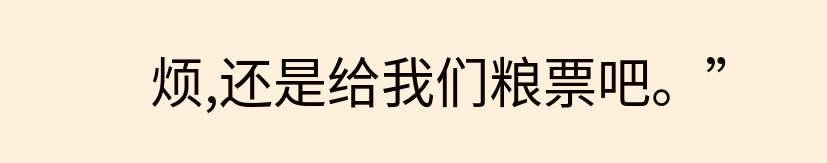烦,还是给我们粮票吧。”